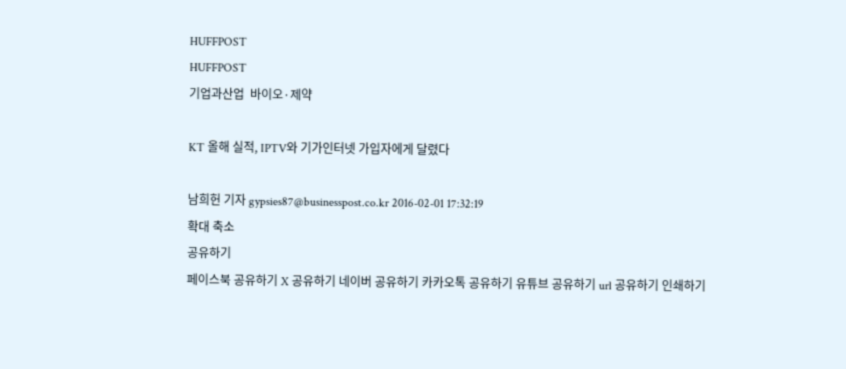HUFFPOST
HUFFPOST
기업과산업  바이오·제약

KT 올해 실적, IPTV와 기가인터넷 가입자에게 달렸다

남희헌 기자 gypsies87@businesspost.co.kr 2016-02-01 17:32:19
확대 축소
공유하기
페이스북 공유하기 X 공유하기 네이버 공유하기 카카오톡 공유하기 유튜브 공유하기 url 공유하기 인쇄하기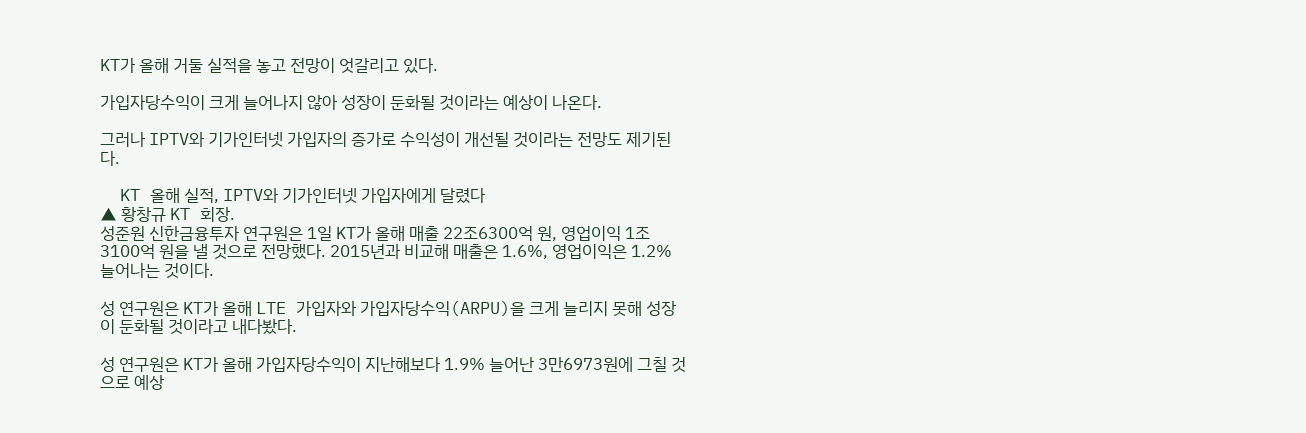KT가 올해 거둘 실적을 놓고 전망이 엇갈리고 있다.

가입자당수익이 크게 늘어나지 않아 성장이 둔화될 것이라는 예상이 나온다.

그러나 IPTV와 기가인터넷 가입자의 증가로 수익성이 개선될 것이라는 전망도 제기된다.

  KT 올해 실적, IPTV와 기가인터넷 가입자에게 달렸다
▲ 황창규 KT 회장.
성준원 신한금융투자 연구원은 1일 KT가 올해 매출 22조6300억 원, 영업이익 1조3100억 원을 낼 것으로 전망했다. 2015년과 비교해 매출은 1.6%, 영업이익은 1.2% 늘어나는 것이다.

성 연구원은 KT가 올해 LTE 가입자와 가입자당수익(ARPU)을 크게 늘리지 못해 성장이 둔화될 것이라고 내다봤다.

성 연구원은 KT가 올해 가입자당수익이 지난해보다 1.9% 늘어난 3만6973원에 그칠 것으로 예상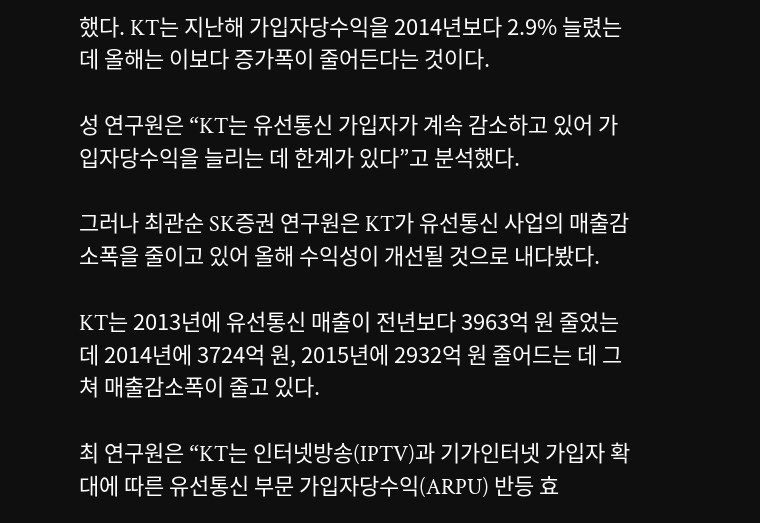했다. KT는 지난해 가입자당수익을 2014년보다 2.9% 늘렸는데 올해는 이보다 증가폭이 줄어든다는 것이다.

성 연구원은 “KT는 유선통신 가입자가 계속 감소하고 있어 가입자당수익을 늘리는 데 한계가 있다”고 분석했다.

그러나 최관순 SK증권 연구원은 KT가 유선통신 사업의 매출감소폭을 줄이고 있어 올해 수익성이 개선될 것으로 내다봤다.

KT는 2013년에 유선통신 매출이 전년보다 3963억 원 줄었는데 2014년에 3724억 원, 2015년에 2932억 원 줄어드는 데 그쳐 매출감소폭이 줄고 있다.

최 연구원은 “KT는 인터넷방송(IPTV)과 기가인터넷 가입자 확대에 따른 유선통신 부문 가입자당수익(ARPU) 반등 효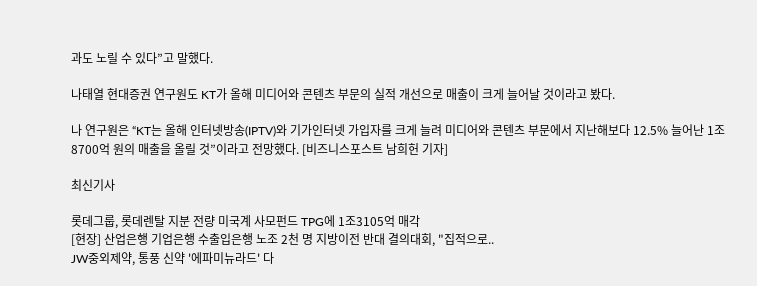과도 노릴 수 있다”고 말했다.

나태열 현대증권 연구원도 KT가 올해 미디어와 콘텐츠 부문의 실적 개선으로 매출이 크게 늘어날 것이라고 봤다.

나 연구원은 “KT는 올해 인터넷방송(IPTV)와 기가인터넷 가입자를 크게 늘려 미디어와 콘텐츠 부문에서 지난해보다 12.5% 늘어난 1조8700억 원의 매출을 올릴 것”이라고 전망했다. [비즈니스포스트 남희헌 기자]

최신기사

롯데그룹, 롯데렌탈 지분 전량 미국계 사모펀드 TPG에 1조3105억 매각
[현장] 산업은행 기업은행 수출입은행 노조 2천 명 지방이전 반대 결의대회, "집적으로..
JW중외제약, 통풍 신약 '에파미뉴라드' 다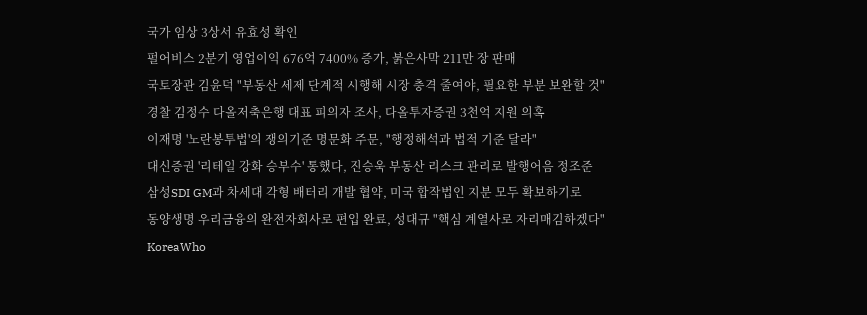국가 임상 3상서 유효성 확인
펄어비스 2분기 영업이익 676억 7400% 증가, 붉은사막 211만 장 판매
국토장관 김윤덕 "부동산 세제 단계적 시행해 시장 충격 줄여야, 필요한 부분 보완할 것"
경찰 김정수 다올저축은행 대표 피의자 조사, 다올투자증권 3천억 지원 의혹
이재명 '노란봉투법'의 쟁의기준 명문화 주문, "행정해석과 법적 기준 달라"
대신증권 '리테일 강화 승부수' 통했다, 진승욱 부동산 리스크 관리로 발행어음 정조준
삼성SDI GM과 차세대 각형 배터리 개발 협약, 미국 합작법인 지분 모두 확보하기로
동양생명 우리금융의 완전자회사로 편입 완료, 성대규 "핵심 계열사로 자리매김하겠다"
KoreaWho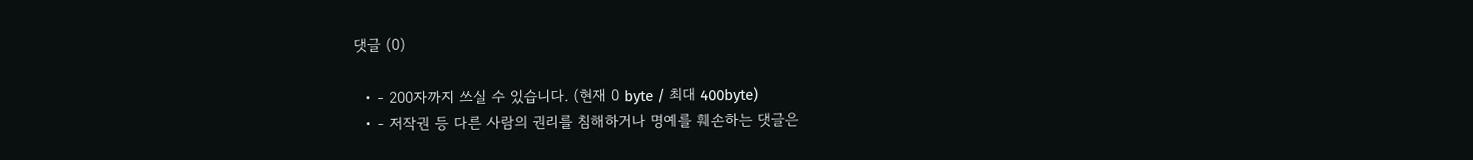댓글 (0)

  • - 200자까지 쓰실 수 있습니다. (현재 0 byte / 최대 400byte)
  • - 저작권 등 다른 사람의 권리를 침해하거나 명예를 훼손하는 댓글은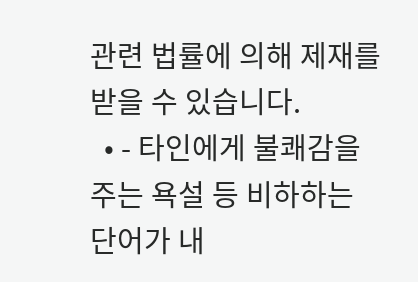관련 법률에 의해 제재를 받을 수 있습니다.
  • - 타인에게 불쾌감을 주는 욕설 등 비하하는 단어가 내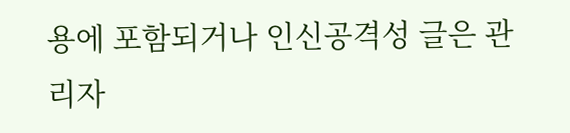용에 포함되거나 인신공격성 글은 관리자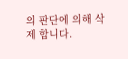의 판단에 의해 삭제 합니다.